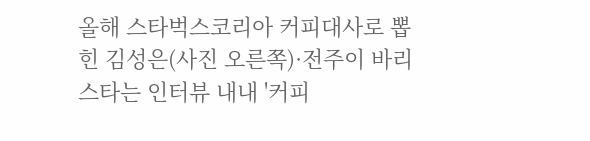올해 스타벅스코리아 커피대사로 뽑힌 김성은(사진 오른쪽)·전주이 바리스타는 인터뷰 내내 '커피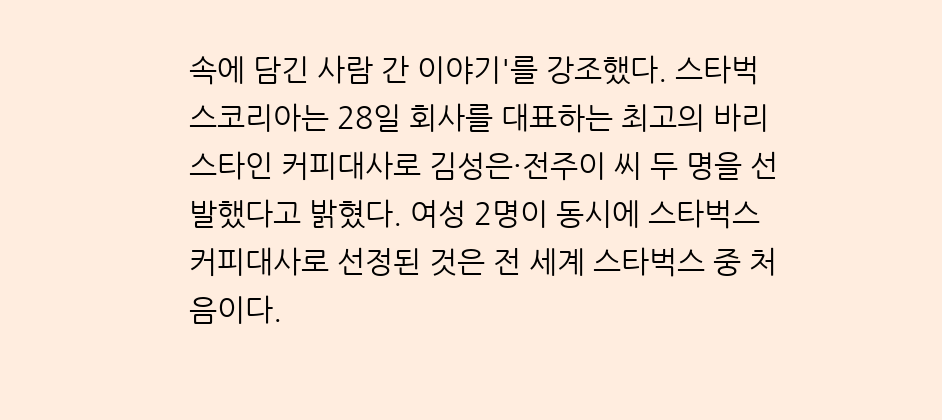속에 담긴 사람 간 이야기'를 강조했다. 스타벅스코리아는 28일 회사를 대표하는 최고의 바리스타인 커피대사로 김성은·전주이 씨 두 명을 선발했다고 밝혔다. 여성 2명이 동시에 스타벅스 커피대사로 선정된 것은 전 세계 스타벅스 중 처음이다.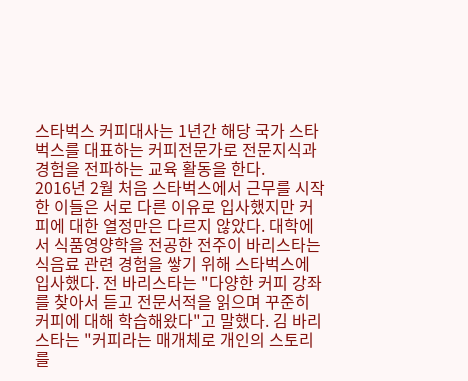스타벅스 커피대사는 1년간 해당 국가 스타벅스를 대표하는 커피전문가로 전문지식과 경험을 전파하는 교육 활동을 한다.
2016년 2월 처음 스타벅스에서 근무를 시작한 이들은 서로 다른 이유로 입사했지만 커피에 대한 열정만은 다르지 않았다. 대학에서 식품영양학을 전공한 전주이 바리스타는 식음료 관련 경험을 쌓기 위해 스타벅스에 입사했다. 전 바리스타는 "다양한 커피 강좌를 찾아서 듣고 전문서적을 읽으며 꾸준히 커피에 대해 학습해왔다"고 말했다. 김 바리스타는 "커피라는 매개체로 개인의 스토리를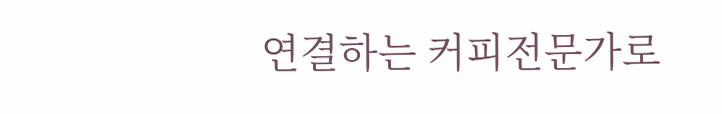연결하는 커피전문가로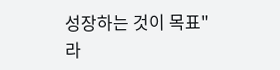성장하는 것이 목표"라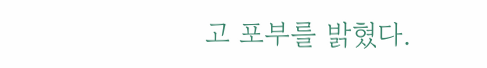고 포부를 밝혔다.